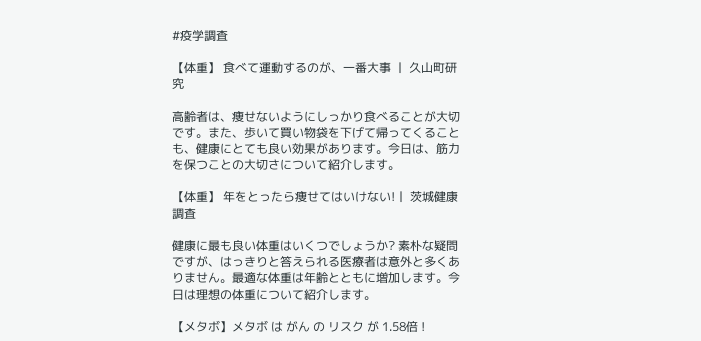#疫学調査

【体重】 食べて運動するのが、一番大事 丨 久山町研究

高齢者は、痩せないようにしっかり食べることが大切です。また、歩いて買い物袋を下げて帰ってくることも、健康にとても良い効果があります。今日は、筋力を保つことの大切さについて紹介します。

【体重】 年をとったら痩せてはいけない!丨 茨城健康調査

健康に最も良い体重はいくつでしょうか? 素朴な疑問ですが、はっきりと答えられる医療者は意外と多くありません。最適な体重は年齢とともに増加します。今日は理想の体重について紹介します。

【メタボ】メタボ は がん の リスク が 1.58倍 !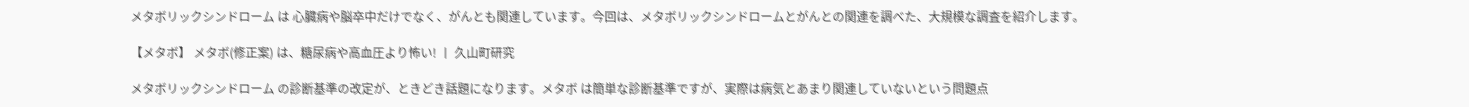メタボリックシンドローム は 心臓病や脳卒中だけでなく、がんとも関連しています。今回は、メタボリックシンドロームとがんとの関連を調べた、大規模な調査を紹介します。

【メタボ】 メタボ(修正案) は、糖尿病や高血圧より怖い! 丨 久山町研究

メタボリックシンドローム の診断基準の改定が、ときどき話題になります。メタボ は簡単な診断基準ですが、実際は病気とあまり関連していないという問題点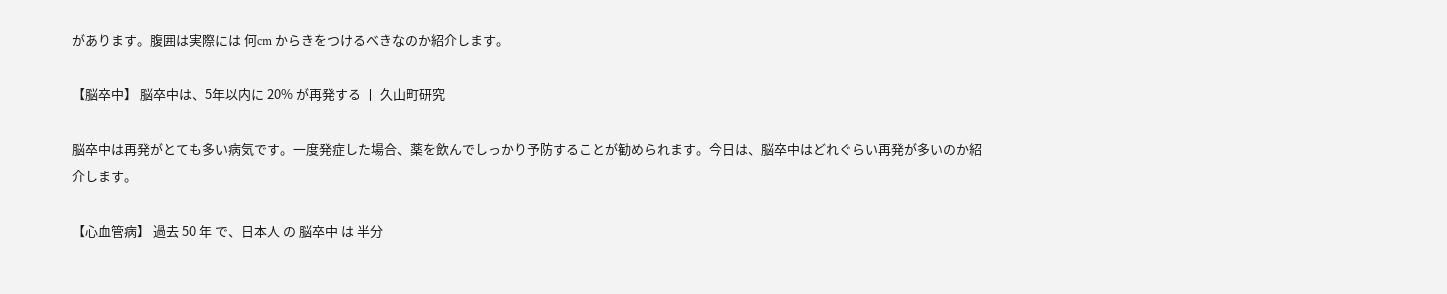があります。腹囲は実際には 何cm からきをつけるべきなのか紹介します。

【脳卒中】 脳卒中は、5年以内に 20% が再発する 丨 久山町研究

脳卒中は再発がとても多い病気です。一度発症した場合、薬を飲んでしっかり予防することが勧められます。今日は、脳卒中はどれぐらい再発が多いのか紹介します。

【心血管病】 過去 50 年 で、日本人 の 脳卒中 は 半分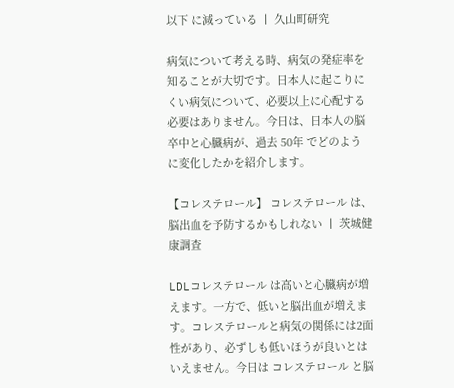以下 に減っている 丨 久山町研究

病気について考える時、病気の発症率を知ることが大切です。日本人に起こりにくい病気について、必要以上に心配する必要はありません。今日は、日本人の脳卒中と心臓病が、過去 50年 でどのように変化したかを紹介します。

【コレステロール】 コレステロール は、脳出血を予防するかもしれない 丨 茨城健康調査

LDLコレステロール は高いと心臓病が増えます。一方で、低いと脳出血が増えます。コレステロールと病気の関係には2面性があり、必ずしも低いほうが良いとはいえません。今日は コレステロール と脳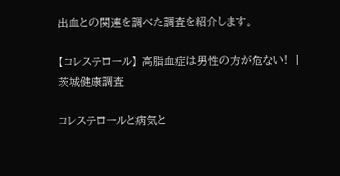出血との関連を調べた調査を紹介します。

【コレステロール】 高脂血症は男性の方が危ない! 丨 茨城健康調査

コレステロールと病気と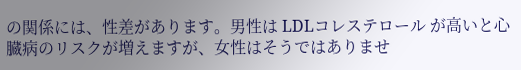の関係には、性差があります。男性は LDLコレステロール が高いと心臓病のリスクが増えますが、女性はそうではありませ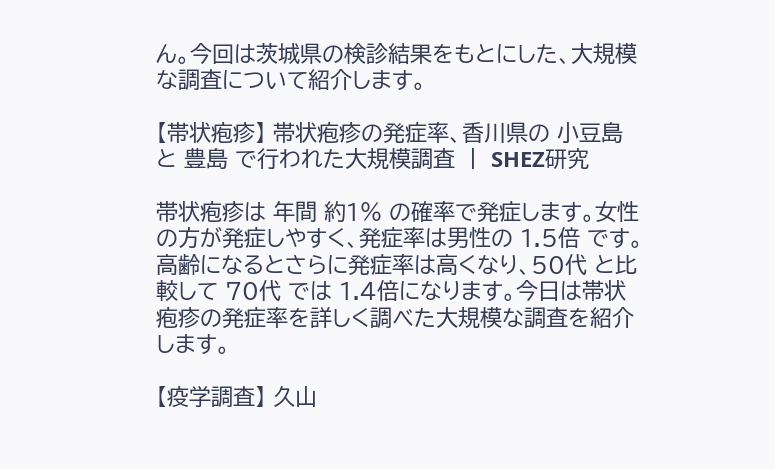ん。今回は茨城県の検診結果をもとにした、大規模な調査について紹介します。

【帯状疱疹】 帯状疱疹の発症率、香川県の 小豆島 と 豊島 で行われた大規模調査 丨 SHEZ研究

帯状疱疹は 年間 約1% の確率で発症します。女性の方が発症しやすく、発症率は男性の 1.5倍 です。高齢になるとさらに発症率は高くなり、50代 と比較して 70代 では 1.4倍になります。今日は帯状疱疹の発症率を詳しく調べた大規模な調査を紹介します。

【疫学調査】 久山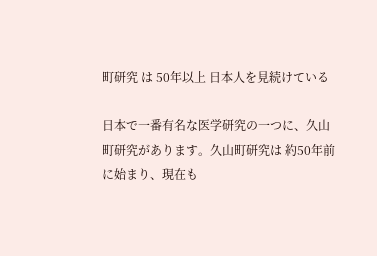町研究 は 50年以上 日本人を見続けている

日本で一番有名な医学研究の一つに、久山町研究があります。久山町研究は 約50年前 に始まり、現在も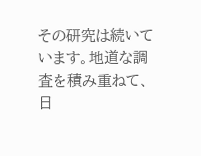その研究は続いています。地道な調査を積み重ねて、日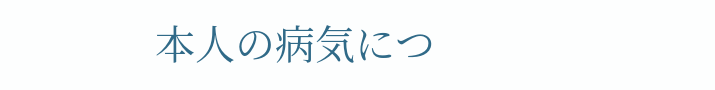本人の病気につ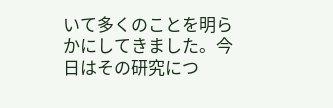いて多くのことを明らかにしてきました。今日はその研究につ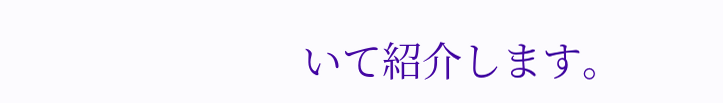いて紹介します。